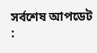সর্বশেষ আপডেট :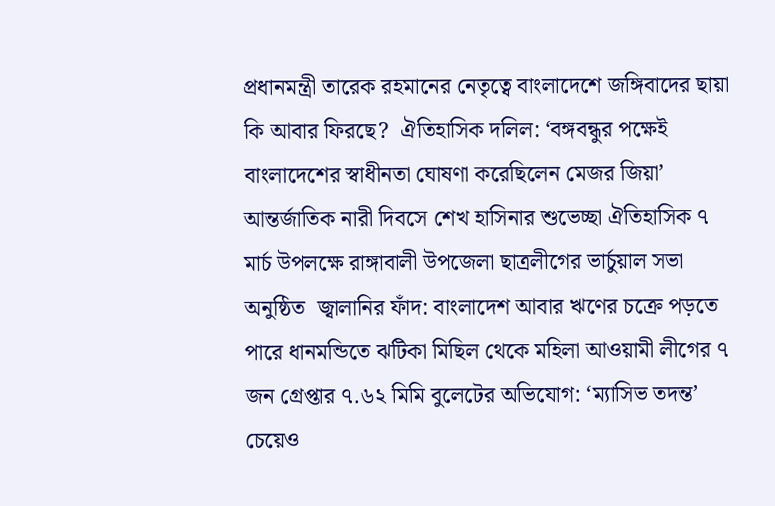প্রধানমন্ত্রী তারেক রহমানের নেতৃত্বে বাংলাদেশে জঙ্গিবাদের ছায়া কি আবার ফিরছে?  ঐতিহাসিক দলিল: ‘বঙ্গবন্ধুর পক্ষেই বাংলাদেশের স্বাধীনতা ঘোষণা করেছিলেন মেজর জিয়া’ আন্তর্জাতিক নারী দিবসে শেখ হাসিনার শুভেচ্ছা ঐতিহাসিক ৭ মার্চ উপলক্ষে রাঙ্গাবালী উপজেলা ছাত্রলীগের ভার্চুয়াল সভা অনুষ্ঠিত  জ্বালানির ফাঁদ: বাংলাদেশ আবার ঋণের চক্রে পড়তে পারে ধানমন্ডিতে ঝটিকা মিছিল থেকে মহিলা আওয়ামী লীগের ৭ জন গ্রেপ্তার ৭.৬২ মিমি বুলেটের অভিযোগ: ‘ম্যাসিভ তদন্ত’ চেয়েও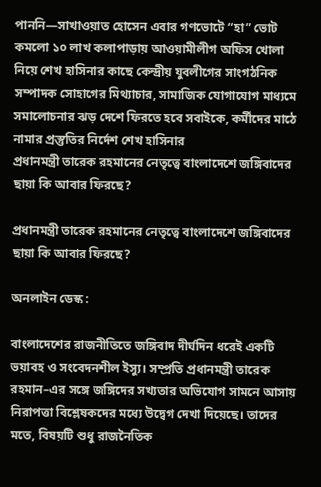পাননি—সাখাওয়াত হোসেন এবার গণভোটে “হা” ভোট কমলো ১০ লাখ কলাপাড়ায় আওয়ামীলীগ অফিস খোলা নিয়ে শেখ হাসিনার কাছে কেন্দ্রীয় যুবলীগের সাংগঠনিক সম্পাদক সোহাগের মিথ্যাচার, সামাজিক যোগাযোগ মাধ্যমে সমালোচনার ঝড় দেশে ফিরতে হবে সবাইকে, কর্মীদের মাঠে নামার প্রস্তুতির নির্দেশ শেখ হাসিনার
প্রধানমন্ত্রী তারেক রহমানের নেতৃত্বে বাংলাদেশে জঙ্গিবাদের ছায়া কি আবার ফিরছে?

প্রধানমন্ত্রী তারেক রহমানের নেতৃত্বে বাংলাদেশে জঙ্গিবাদের ছায়া কি আবার ফিরছে?

অনলাইন ডেস্ক :

বাংলাদেশের রাজনীতিতে জঙ্গিবাদ দীর্ঘদিন ধরেই একটি ভয়াবহ ও সংবেদনশীল ইস্যু। সম্প্রতি প্রধানমন্ত্রী তারেক রহমান–এর সঙ্গে জঙ্গিদের সখ্যতার অভিযোগ সামনে আসায় নিরাপত্তা বিশ্লেষকদের মধ্যে উদ্বেগ দেখা দিয়েছে। তাদের মতে, বিষয়টি শুধু রাজনৈতিক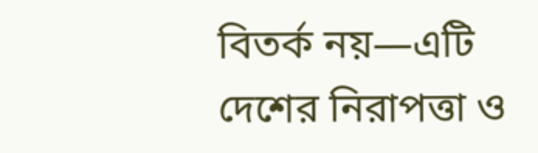বিতর্ক নয়—এটি দেশের নিরাপত্তা ও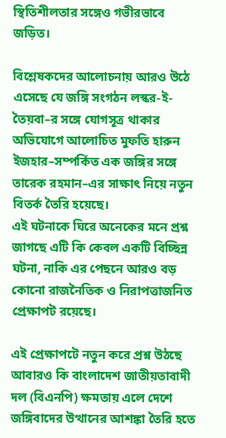স্থিতিশীলতার সঙ্গেও গভীরভাবে জড়িত।

বিশ্লেষকদের আলোচনায় আরও উঠে এসেছে যে জঙ্গি সংগঠন লস্কর-ই-তৈয়বা–র সঙ্গে যোগসূত্র থাকার অভিযোগে আলোচিত মুফতি হারুন ইজহার–সম্পর্কিত এক জঙ্গির সঙ্গে তারেক রহমান–এর সাক্ষাৎ নিয়ে নতুন বিতর্ক তৈরি হয়েছে।
এই ঘটনাকে ঘিরে অনেকের মনে প্রশ্ন জাগছে এটি কি কেবল একটি বিচ্ছিন্ন ঘটনা, নাকি এর পেছনে আরও বড় কোনো রাজনৈতিক ও নিরাপত্তাজনিত প্রেক্ষাপট রয়েছে।

এই প্রেক্ষাপটে নতুন করে প্রশ্ন উঠছে আবারও কি বাংলাদেশ জাতীয়তাবাদী দল (বিএনপি) ক্ষমতায় এলে দেশে জঙ্গিবাদের উত্থানের আশঙ্কা তৈরি হতে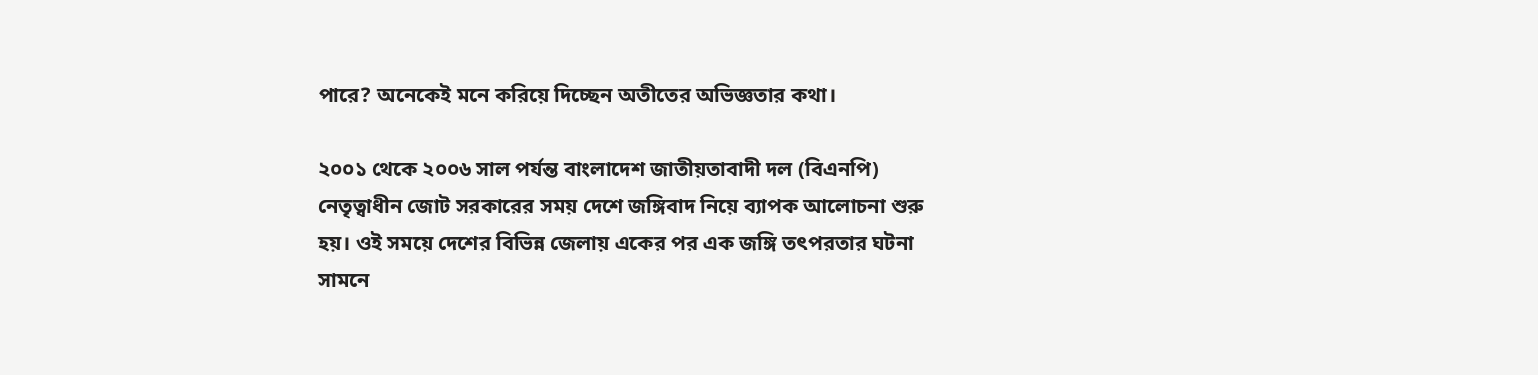পারে? অনেকেই মনে করিয়ে দিচ্ছেন অতীতের অভিজ্ঞতার কথা।

২০০১ থেকে ২০০৬ সাল পর্যন্ত বাংলাদেশ জাতীয়তাবাদী দল (বিএনপি) নেতৃত্বাধীন জোট সরকারের সময় দেশে জঙ্গিবাদ নিয়ে ব্যাপক আলোচনা শুরু হয়। ওই সময়ে দেশের বিভিন্ন জেলায় একের পর এক জঙ্গি তৎপরতার ঘটনা সামনে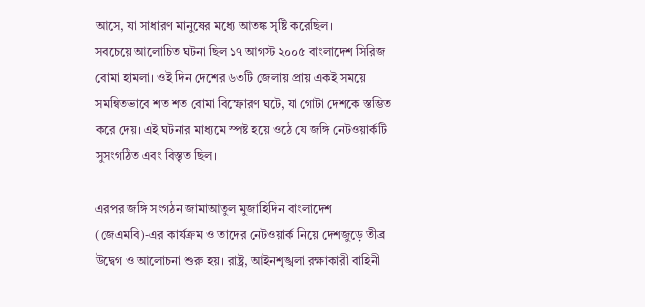আসে, যা সাধারণ মানুষের মধ্যে আতঙ্ক সৃষ্টি করেছিল।
সবচেয়ে আলোচিত ঘটনা ছিল ১৭ আগস্ট ২০০৫ বাংলাদেশ সিরিজ বোমা হামলা। ওই দিন দেশের ৬৩টি জেলায় প্রায় একই সময়ে সমন্বিতভাবে শত শত বোমা বিস্ফোরণ ঘটে, যা গোটা দেশকে স্তম্ভিত করে দেয়। এই ঘটনার মাধ্যমে স্পষ্ট হয়ে ওঠে যে জঙ্গি নেটওয়ার্কটি সুসংগঠিত এবং বিস্তৃত ছিল।

এরপর জঙ্গি সংগঠন জামাআতুল মুজাহিদিন বাংলাদেশ (জেএমবি)-এর কার্যক্রম ও তাদের নেটওয়ার্ক নিয়ে দেশজুড়ে তীব্র উদ্বেগ ও আলোচনা শুরু হয়। রাষ্ট্র, আইনশৃঙ্খলা রক্ষাকারী বাহিনী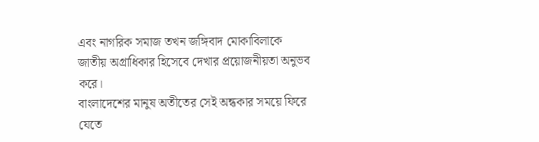এবং নাগরিক সমাজ তখন জঙ্গিবাদ মোকাবিলাকে জাতীয় অগ্রাধিকার হিসেবে দেখার প্রয়োজনীয়তা অনুভব করে।
বাংলাদেশের মানুষ অতীতের সেই অন্ধকার সময়ে ফিরে যেতে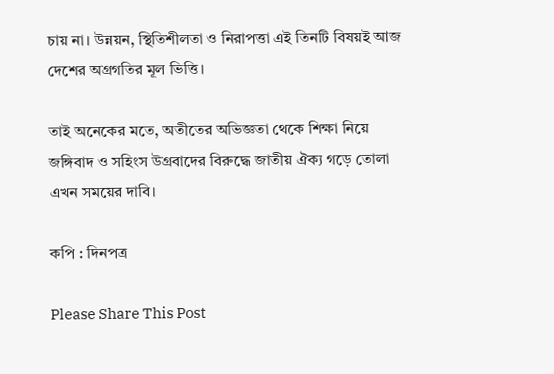চায় না। উন্নয়ন, স্থিতিশীলতা ও নিরাপত্তা এই তিনটি বিষয়ই আজ দেশের অগ্রগতির মূল ভিত্তি।

তাই অনেকের মতে, অতীতের অভিজ্ঞতা থেকে শিক্ষা নিয়ে জঙ্গিবাদ ও সহিংস উগ্রবাদের বিরুদ্ধে জাতীয় ঐক্য গড়ে তোলা এখন সময়ের দাবি।

কপি : দিনপত্র

Please Share This Post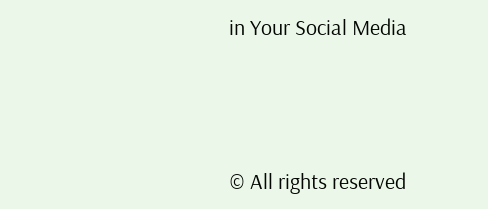in Your Social Media




© All rights reserved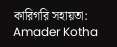কারিগরি সহায়তা: Amader Kotha